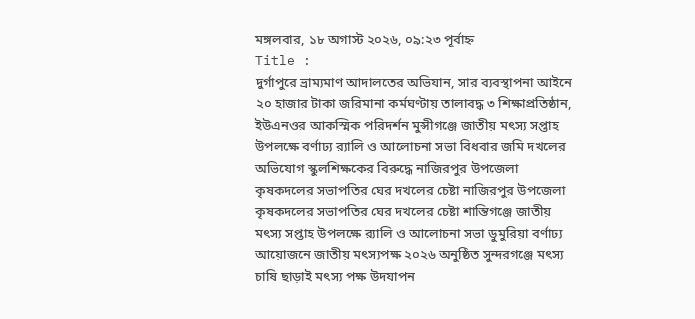মঙ্গলবার, ১৮ অগাস্ট ২০২৬, ০৯:২৩ পূর্বাহ্ন
Title :
দুর্গাপুরে ভ্রাম্যমাণ আদালতের অভিযান, সার ব্যবস্থাপনা আইনে ২০ হাজার টাকা জরিমানা কর্মঘণ্টায় তালাবদ্ধ ৩ শিক্ষাপ্রতিষ্ঠান, ইউএনওর আকস্মিক পরিদর্শন মুন্সীগঞ্জে জাতীয় মৎস্য সপ্তাহ উপলক্ষে বর্ণাঢ্য র‍্যালি ও আলোচনা সভা বিধবার জমি দখলের অভিযোগ স্কুলশিক্ষকের বিরুদ্ধে নাজিরপুর উপজেলা কৃষকদলের সভাপতির ঘের দখলের চেষ্টা নাজিরপুর উপজেলা কৃষকদলের সভাপতির ঘের দখলের চেষ্টা শান্তিগঞ্জে জাতীয় মৎস্য সপ্তাহ উপলক্ষে র‍্যালি ও আলোচনা সভা ডুমুরিয়া বর্ণাঢ্য আয়োজনে জাতীয় মৎস্যপক্ষ ২০২৬ অনুষ্ঠিত সুন্দরগঞ্জে মৎস্য চাষি ছাড়াই মৎস্য পক্ষ উদযাপন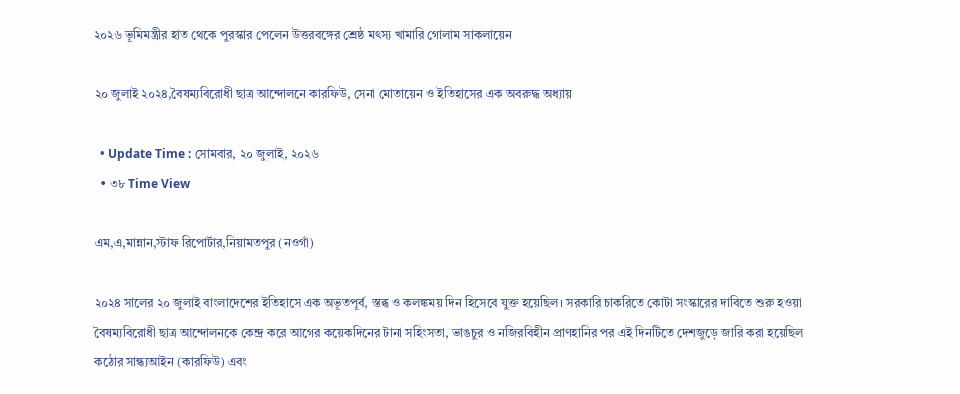২০২৬ ভূমিমন্ত্রীর হাত থেকে পুরস্কার পেলেন উত্তরবঙ্গের শ্রেষ্ঠ মৎস্য খামারি গোলাম সাকলায়েন

২০ জুলাই ২০২৪,বৈষম্যবিরোধী ছাত্র আন্দোলনে কারফিউ, সেনা মোতায়েন ও ইতিহাসের এক অবরুদ্ধ অধ্যায়

  • Update Time : সোমবার, ২০ জুলাই, ২০২৬
  • ৩৮ Time View

এম,এ,মান্নান,স্টাফ রিপোর্টার,নিয়ামতপুর (নওগাঁ)

২০২৪ সালের ২০ জুলাই বাংলাদেশের ইতিহাসে এক অভূতপূর্ব, স্তব্ধ ও কলঙ্কময় দিন হিসেবে যুক্ত হয়েছিল। সরকারি চাকরিতে কোটা সংস্কারের দাবিতে শুরু হওয়া বৈষম্যবিরোধী ছাত্র আন্দোলনকে কেন্দ্র করে আগের কয়েকদিনের টানা সহিংসতা, ভাঙচুর ও নজিরবিহীন প্রাণহানির পর এই দিনটিতে দেশজুড়ে জারি করা হয়েছিল কঠোর সান্ধ্যআইন (কারফিউ) এবং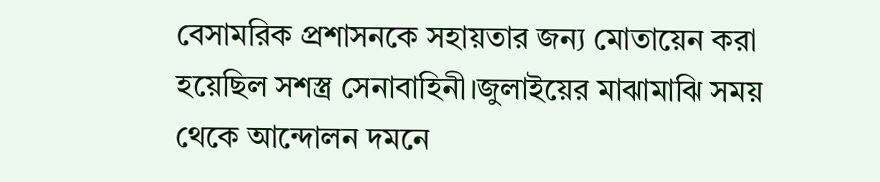বেসামরিক প্রশাসনকে সহায়তার জন্য মোতায়েন করা হয়েছিল সশস্ত্র সেনাবাহিনী।জুলাইয়ের মাঝামাঝি সময় থেকে আন্দোলন দমনে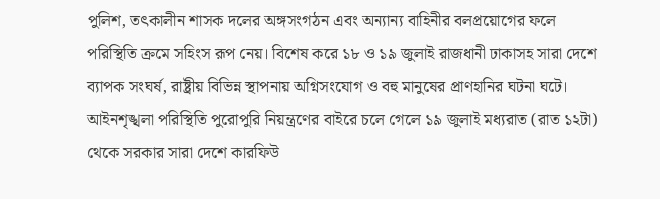পুলিশ, তৎকালীন শাসক দলের অঙ্গসংগঠন এবং অন্যান্য বাহিনীর বলপ্রয়োগের ফলে পরিস্থিতি ক্রমে সহিংস রূপ নেয়। বিশেষ করে ১৮ ও ১৯ জুলাই রাজধানী ঢাকাসহ সারা দেশে ব্যাপক সংঘর্ষ, রাষ্ট্রীয় বিভিন্ন স্থাপনায় অগ্নিসংযোগ ও বহু মানুষের প্রাণহানির ঘটনা ঘটে। আইনশৃঙ্খলা পরিস্থিতি পুরোপুরি নিয়ন্ত্রণের বাইরে চলে গেলে ১৯ জুলাই মধ্যরাত (রাত ১২টা) থেকে সরকার সারা দেশে কারফিউ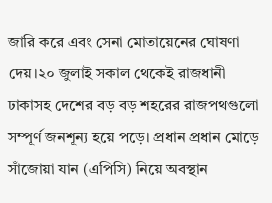জারি করে এবং সেনা মোতায়েনের ঘোষণা দেয়।২০ জুলাই সকাল থেকেই রাজধানী ঢাকাসহ দেশের বড় বড় শহরের রাজপথগুলো সম্পূর্ণ জনশূন্য হয়ে পড়ে। প্রধান প্রধান মোড়ে সাঁজোয়া যান (এপিসি) নিয়ে অবস্থান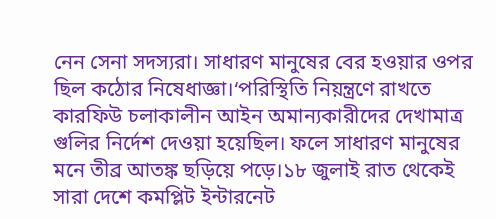নেন সেনা সদস্যরা। সাধারণ মানুষের বের হওয়ার ওপর ছিল কঠোর নিষেধাজ্ঞা।‘পরিস্থিতি নিয়ন্ত্রণে রাখতে কারফিউ চলাকালীন আইন অমান্যকারীদের দেখামাত্র গুলির নির্দেশ দেওয়া হয়েছিল। ফলে সাধারণ মানুষের মনে তীব্র আতঙ্ক ছড়িয়ে পড়ে।১৮ জুলাই রাত থেকেই সারা দেশে কমপ্লিট ইন্টারনেট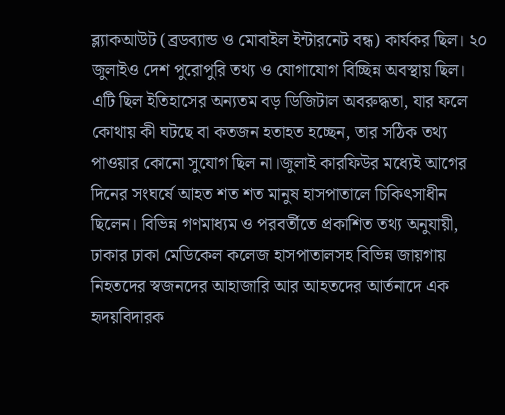ব্ল্যাকআউট (ব্রডব্যান্ড ও মোবাইল ইন্টারনেট বন্ধ) কার্যকর ছিল। ২০ জুলাইও দেশ পুরোপুরি তথ্য ও যোগাযোগ বিচ্ছিন্ন অবস্থায় ছিল। এটি ছিল ইতিহাসের অন্যতম বড় ডিজিটাল অবরুদ্ধতা, যার ফলে কোথায় কী ঘটছে বা কতজন হতাহত হচ্ছেন, তার সঠিক তথ্য পাওয়ার কোনো সুযোগ ছিল না।জুলাই কারফিউর মধ্যেই আগের দিনের সংঘর্ষে আহত শত শত মানুষ হাসপাতালে চিকিৎসাধীন ছিলেন। বিভিন্ন গণমাধ্যম ও পরবর্তীতে প্রকাশিত তথ্য অনুযায়ী, ঢাকার ঢাকা মেডিকেল কলেজ হাসপাতালসহ বিভিন্ন জায়গায় নিহতদের স্বজনদের আহাজারি আর আহতদের আর্তনাদে এক হৃদয়বিদারক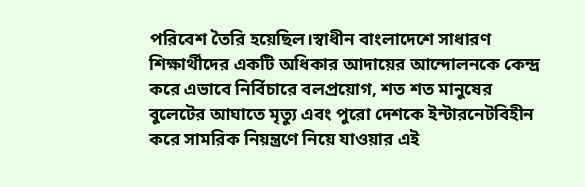পরিবেশ তৈরি হয়েছিল।স্বাধীন বাংলাদেশে সাধারণ শিক্ষার্থীদের একটি অধিকার আদায়ের আন্দোলনকে কেন্দ্র করে এভাবে নির্বিচারে বলপ্রয়োগ, শত শত মানুষের বুলেটের আঘাতে মৃত্যু এবং পুরো দেশকে ইন্টারনেটবিহীন করে সামরিক নিয়ন্ত্রণে নিয়ে যাওয়ার এই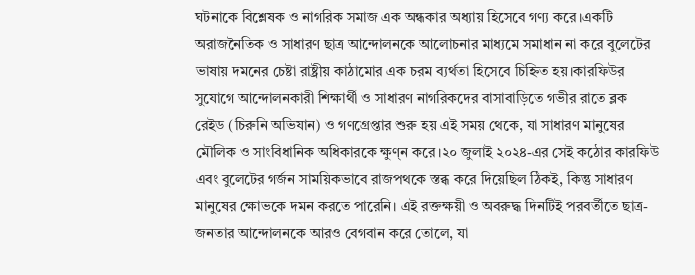ঘটনাকে বিশ্লেষক ও নাগরিক সমাজ এক অন্ধকার অধ্যায় হিসেবে গণ্য করে।একটি অরাজনৈতিক ও সাধারণ ছাত্র আন্দোলনকে আলোচনার মাধ্যমে সমাধান না করে বুলেটের ভাষায় দমনের চেষ্টা রাষ্ট্রীয় কাঠামোর এক চরম ব্যর্থতা হিসেবে চিহ্নিত হয়।কারফিউর সুযোগে আন্দোলনকারী শিক্ষার্থী ও সাধারণ নাগরিকদের বাসাবাড়িতে গভীর রাতে ব্লক রেইড (চিরুনি অভিযান) ও গণগ্রেপ্তার শুরু হয় এই সময় থেকে, যা সাধারণ মানুষের মৌলিক ও সাংবিধানিক অধিকারকে ক্ষুণ্ন করে।২০ জুলাই ২০২৪-এর সেই কঠোর কারফিউ এবং বুলেটের গর্জন সাময়িকভাবে রাজপথকে স্তব্ধ করে দিয়েছিল ঠিকই, কিন্তু সাধারণ মানুষের ক্ষোভকে দমন করতে পারেনি। এই রক্তক্ষয়ী ও অবরুদ্ধ দিনটিই পরবর্তীতে ছাত্র-জনতার আন্দোলনকে আরও বেগবান করে তোলে, যা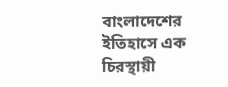বাংলাদেশের ইতিহাসে এক চিরস্থায়ী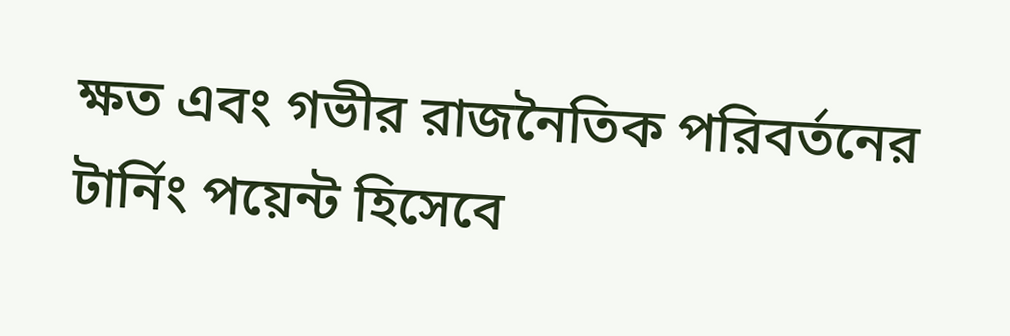ক্ষত এবং গভীর রাজনৈতিক পরিবর্তনের টার্নিং পয়েন্ট হিসেবে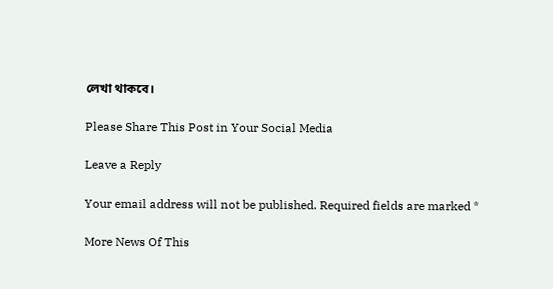লেখা থাকবে।

Please Share This Post in Your Social Media

Leave a Reply

Your email address will not be published. Required fields are marked *

More News Of This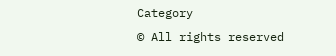Category
© All rights reserved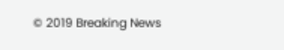© 2019 Breaking News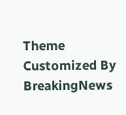Theme Customized By BreakingNews